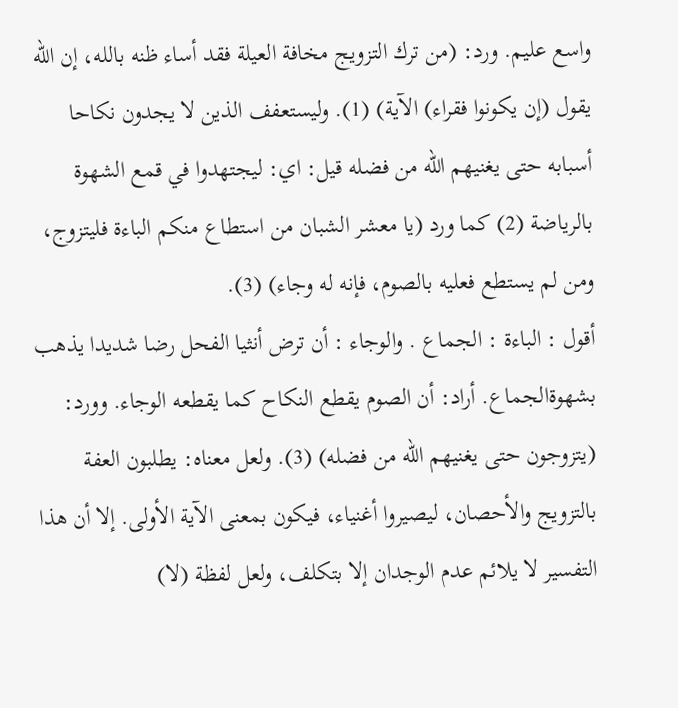واسع عليم. ورد: (من ترك التزويج مخافة العيلة فقد أساء ظنه بالله، إن الله يقول (إن يكونوا فقراء) الآية) (1). وليستعفف الذين لا يجدون نكاحا أسبابه حتى يغنيهم الله من فضله قيل: اي: ليجتهدوا في قمع الشهوة بالرياضة (2) كما ورد (يا معشر الشبان من استطاع منكم الباءة فليتزوج، ومن لم يستطع فعليه بالصوم، فإنه له وجاء) (3).
أقول : الباءة : الجماع . والوجاء : أن ترض أنثيا الفحل رضا شديدا يذهب بشهوةالجماع. أراد: أن الصوم يقطع النكاح كما يقطعه الوجاء. وورد: (يتزوجون حتى يغنيهم الله من فضله) (3). ولعل معناه: يطلبون العفة بالتزويج والأحصان، ليصيروا أغنياء، فيكون بمعنى الآية الأولى. إلا أن هذا التفسير لا يلائم عدم الوجدان إلا بتكلف، ولعل لفظة (لا)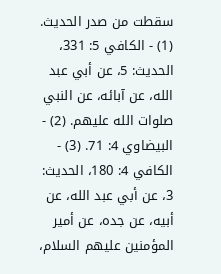سقطت من صدر الحديث.
(1) - الكافي 5: 331، الحديث: 5، عن أبي عبد الله، عن آبائه، عن النبي صلوات الله عليهم. (2) - البيضاوي 4: 71. (3) - الكافي 4: 180، الحديث: 3، عن أبي عبد الله، عن أبيه، عن جده، عن أمير المؤمنين عليهم السلام،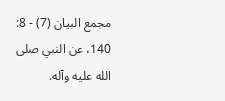مجمع البيان (7) - 8: 140، عن النبي صلى الله عليه وآله.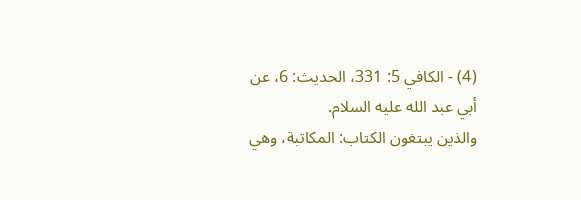(4) - الكافي 5: 331، الحديث: 6، عن أبي عبد الله عليه السلام.
والذين يبتغون الكتاب: المكاتبة، وهي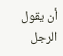أن يقول الرجل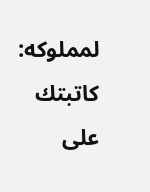لمملوكه: كاتبتك على